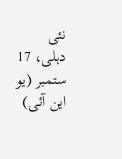نئی دہلی، 17 ستمبر (یو این آئی)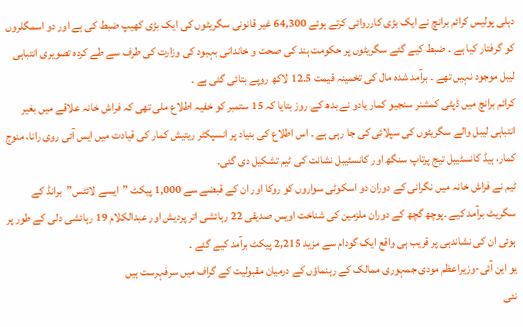دہلی پولیس کرائم برانچ نے ایک بڑی کارروائی کرتے ہوئے 64,300 غیر قانونی سگریٹوں کی ایک بڑی کھیپ ضبط کی ہے اور دو اسمگلروں کو گرفتار کیا ہے ۔ ضبط کیے گئے سگریٹوں پر حکومت ہند کی صحت و خاندانی بہبود کی وزارت کی طرف سے طے کردہ تصویری انتباہی لیبل موجود نہیں تھے ۔ برآمد شدہ مال کی تخمینہ قیمت 12.5 لاکھ روپے بتائی گئی ہے ۔
کرائم برانچ میں ڈپٹی کمشنر سنجیو کمار یادو نے بدھ کے روز بتایا کہ 15 ستمبر کو خفیہ اطلاع ملی تھی کہ فراش خانہ علاقے میں بغیر انتباہی لیبل والے سگریٹوں کی سپلائی کی جا رہی ہے ۔ اس اطلاع کی بنیاد پر انسپکٹر ریتیش کمار کی قیادت میں ایس آئی روی رانا، منوج کمار، ہیڈ کانسٹیبل تیج پرتاپ سنگھ اور کانسٹیبل نشانت کی ٹیم تشکیل دی گئی۔
ٹیم نے فراش خانہ میں نگرانی کے دوران دو اسکوٹی سواروں کو روکا اور ان کے قبضے سے 1,000 پیکٹ ”ایسے لائٹس”برانڈ کے سگریٹ برآمد کیے ۔پوچھ گچھ کے دوران ملزمین کی شناخت اویس صدیقی 22 رہائشی اتر پردیش اور عبدالکلام 19 رہائشی دلی کے طور پر ہوئی ان کی نشاندہی پر قریب ہی واقع ایک گودام سے مزید 2,215 پیکٹ برآمد کیے گئے ۔
یو این آئی-وزیراعظم مودی جمہوری ممالک کے رہنماؤں کے درمیان مقبولیت کے گراف میں سرفہرست ہیں
نئی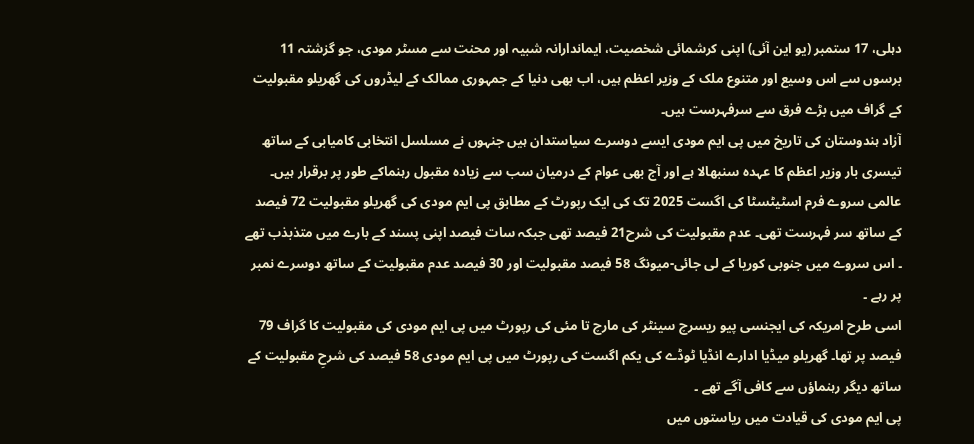دہلی، 17 ستمبر (یو این آئی) اپنی کرشمائی شخصیت، ایماندارانہ شبیہ اور محنت سے مسٹر مودی، جو گزشتہ 11 برسوں سے اس وسیع اور متنوع ملک کے وزیر اعظم ہیں، اب بھی دنیا کے جمہوری ممالک کے لیڈروں کی گھریلو مقبولیت کے گراف میں بڑے فرق سے سرفہرست ہیں۔
آزاد ہندوستان کی تاریخ میں پی ایم مودی ایسے دوسرے سیاستدان ہیں جنہوں نے مسلسل انتخابی کامیابی کے ساتھ تیسری بار وزیر اعظم کا عہدہ سنبھالا ہے اور آج بھی عوام کے درمیان سب سے زیادہ مقبول رہنماکے طور پر برقرار ہیں۔ عالمی سروے فرم اسٹیٹسٹا کی اگست 2025 تک کی ایک رپورٹ کے مطابق پی ایم مودی کی گھریلو مقبولیت 72 فیصد کے ساتھ سر فہرست تھی۔ عدم مقبولیت کی شرح21 فیصد تھی جبکہ سات فیصد اپنی پسند کے بارے میں متذبذب تھے ۔ اس سروے میں جنوبی کوریا کے لی جائی-میونگ 58 فیصد مقبولیت اور 30 فیصد عدم مقبولیت کے ساتھ دوسرے نمبر پر رہے ۔
اسی طرح امریکہ کی ایجنسی پیو ریسرچ سینٹر کی مارچ تا مئی کی رپورٹ میں پی ایم مودی کی مقبولیت کا گراف 79 فیصد پر تھا۔ گھریلو میڈیا ادارے انڈیا ٹوڈے کی یکم اگست کی رپورٹ میں پی ایم مودی 58 فیصد کی شرحِ مقبولیت کے ساتھ دیگر رہنماؤں سے کافی آگے تھے ۔
پی ایم مودی کی قیادت میں ریاستوں میں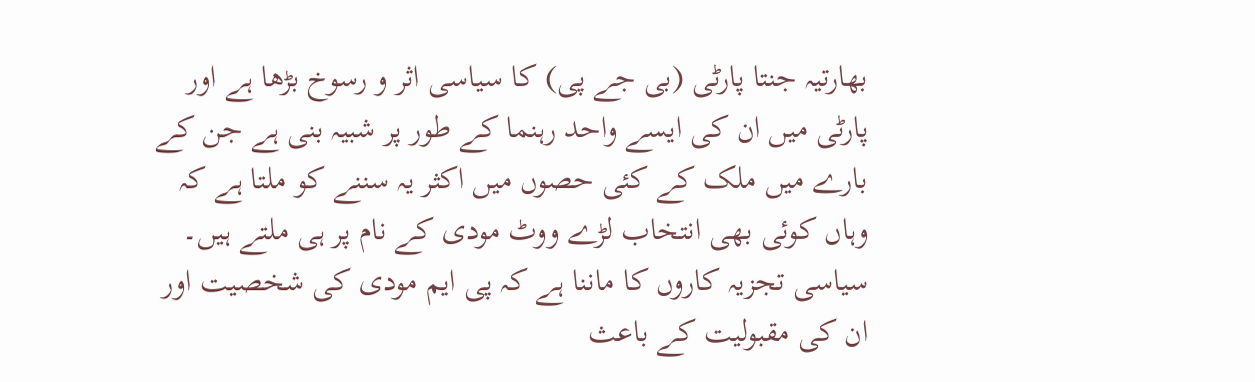بھارتیہ جنتا پارٹی (بی جے پی) کا سیاسی اثر و رسوخ بڑھا ہے اور پارٹی میں ان کی ایسے واحد رہنما کے طور پر شبیہ بنی ہے جن کے بارے میں ملک کے کئی حصوں میں اکثر یہ سننے کو ملتا ہے کہ وہاں کوئی بھی انتخاب لڑے ووٹ مودی کے نام پر ہی ملتے ہیں۔
سیاسی تجزیہ کاروں کا ماننا ہے کہ پی ایم مودی کی شخصیت اور ان کی مقبولیت کے باعث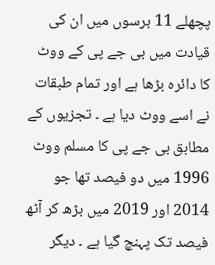پچھلے 11 برسوں میں ان کی قیادت میں بی جے پی کے ووٹ کا دائرہ بڑھا ہے اور تمام طبقات نے اسے ووٹ دیا ہے ۔ تجزیوں کے مطابق بی جے پی کا مسلم ووٹ 1996 میں دو فیصد تھا جو 2014 اور 2019 میں بڑھ کر آٹھ فیصد تک پہنچ گیا ہے ۔ دیگر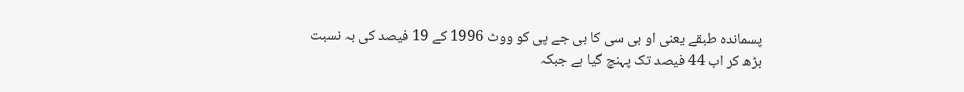پسماندہ طبقے یعنی او بی سی کا بی جے پی کو ووٹ 1996 کے 19 فیصد کی بہ نسبت بڑھ کر اب 44 فیصد تک پہنچ گیا ہے جبکہ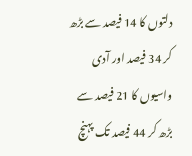دلتوں کا 14 فیصد سے بڑھ کر 34 فیصد اور آدی واسیوں کا 21 فیصد سے بڑھ کر 44 فیصد تک پہنچ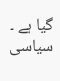گیا ہے ۔
سیاسی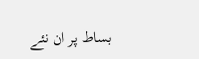بساط پر ان نئے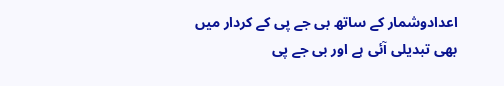اعدادوشمار کے ساتھ بی جے پی کے کردار میں بھی تبدیلی آئی ہے اور بی جے پی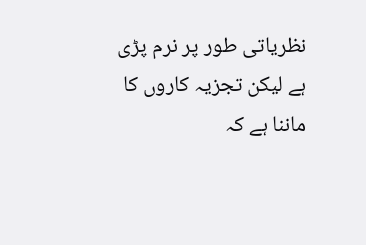نظریاتی طور پر نرم پڑی ہے لیکن تجزیہ کاروں کا ماننا ہے کہ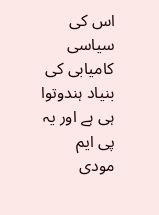اس کی سیاسی کامیابی کی بنیاد ہندوتوا ہی ہے اور یہ پی ایم مودی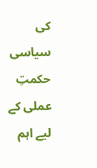کی سیاسی حکمتِ عملی کے لیے اہم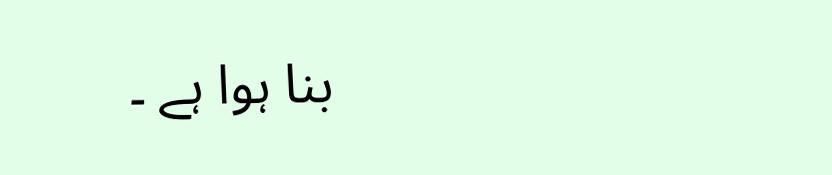بنا ہوا ہے ۔